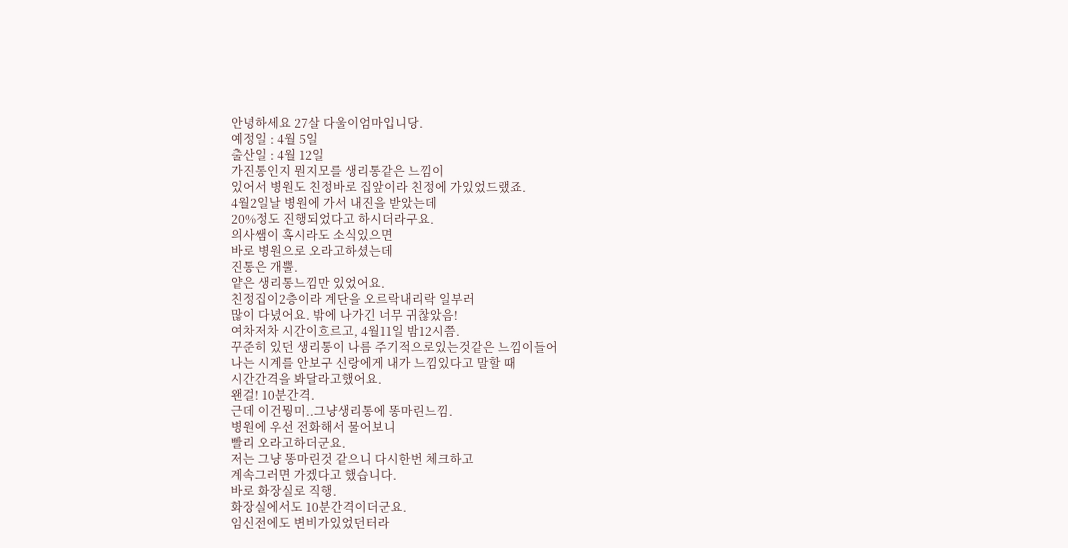안녕하세요 27살 다울이엄마입니당.
예정일 : 4월 5일
출산일 : 4월 12일
가진통인지 뭔지모를 생리통같은 느낌이
있어서 병원도 친정바로 집앞이라 친정에 가있었드랬죠.
4월2일날 병원에 가서 내진을 받았는데
20%정도 진행되었다고 하시더라구요.
의사쌤이 혹시라도 소식있으면
바로 병원으로 오라고하셨는데
진통은 개뿔.
얕은 생리통느낌만 있었어요.
친정집이2층이라 계단을 오르락내리락 일부러
많이 다녔어요. 밖에 나가긴 너무 귀찮았음!
여차저차 시간이흐르고, 4월11일 밤12시쯤.
꾸준히 있던 생리통이 나름 주기적으로있는것같은 느낌이들어
나는 시계를 안보구 신랑에게 내가 느낌있다고 말할 때
시간간격을 봐달라고했어요.
왠걸! 10분간격.
근데 이건뭥미..그냥생리통에 똥마린느낌.
병원에 우선 전화해서 물어보니
빨리 오라고하더군요.
저는 그냥 똥마린것 같으니 다시한번 체크하고
계속그러면 가겠다고 했습니다.
바로 화장실로 직행.
화장실에서도 10분간격이더군요.
임신전에도 변비가있었던터라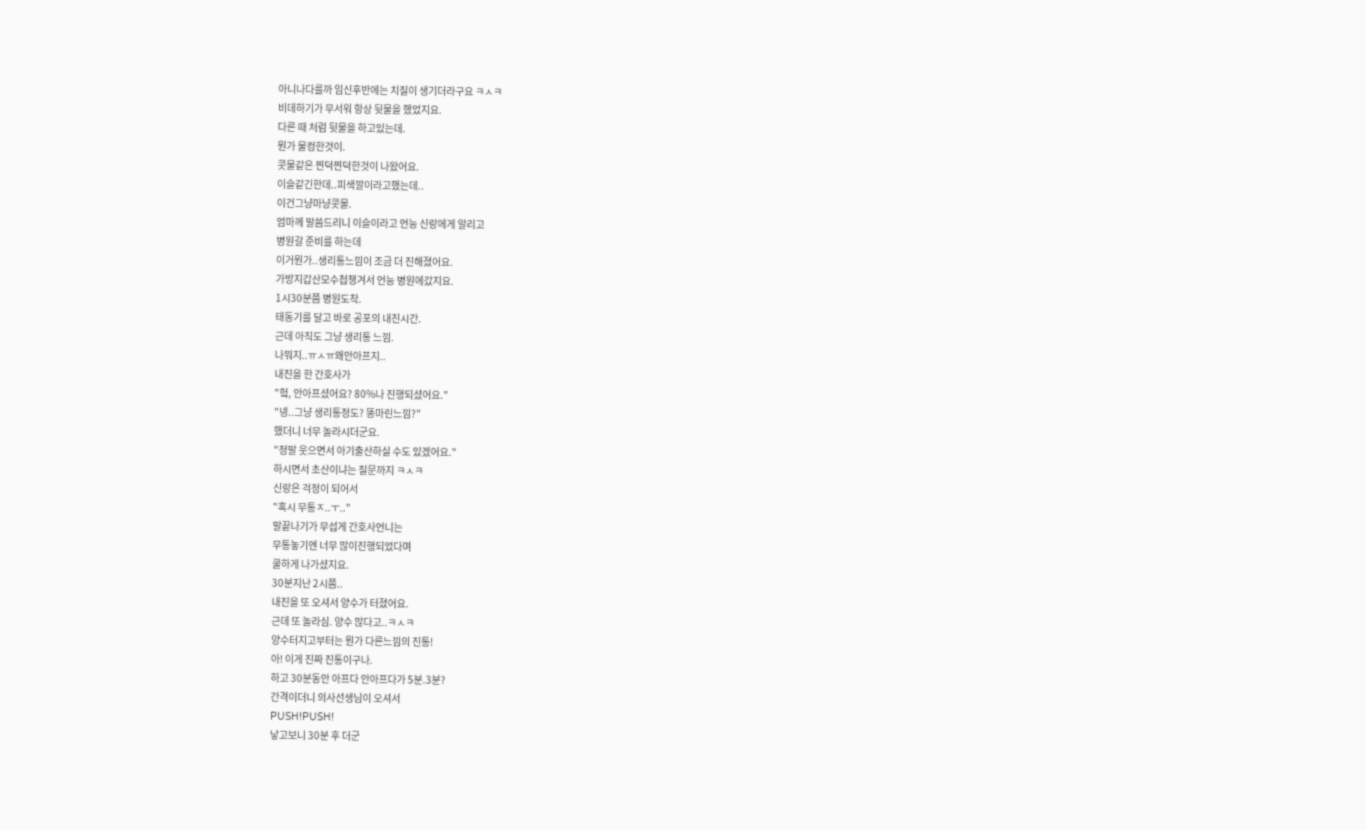아니나다를까 임신후반에는 치질이 생기더라구요 ㅋㅅㅋ
비데하기가 무서워 항상 뒷물을 했었지요.
다른 때 처럼 뒷물을 하고있는데.
뭔가 물컹한것이.
콧물같은 찐덕찐덕한것이 나왔어요.
이슬같긴한데..피색깔이라고했는데..
이건그냥마냥콧물.
엄마께 말씀드리니 이슬이라고 언능 신랑에게 알리고
병원갈 준비를 하는데
이거뭔가..생리통느낌이 조금 더 진해졌어요.
가방지갑산모수첩챙겨서 언능 병원에갔지요.
1시30분쯤 병원도착.
태동기를 달고 바로 공포의 내진시간.
근데 아직도 그냥 생리통 느낌.
나뭐지..ㅠㅅㅠ왜안아프지..
내진을 한 간호사가
"헠, 안아프셨어요? 80%나 진행되셨어요."
"넹..그냥 생리통정도? 똥마린느낌?"
했더니 너무 놀라시더군요.
"정말 웃으면서 아기출산하실 수도 있겠어요."
하시면서 초산이냐는 질문까지 ㅋㅅㅋ
신랑은 걱정이 되어서
"혹시 무통ㅈ..ㅜ.."
말끝나기가 무섭게 간호사언니는
무통놓기엔 너무 많이진행되었다며
쿨하게 나가셨지요.
30분지난 2시쯤..
내진을 또 오셔서 양수가 터졌어요.
근데 또 놀라심. 양수 많다고..ㅋㅅㅋ
양수터지고부터는 뭔가 다른느낌의 진통!
아! 이게 진짜 진통이구나.
하고 30분동안 아프다 안아프다가 5분.3분?
간격이더니 의사선생님이 오셔서
PUSH!PUSH!
낳고보니 30분 후 더군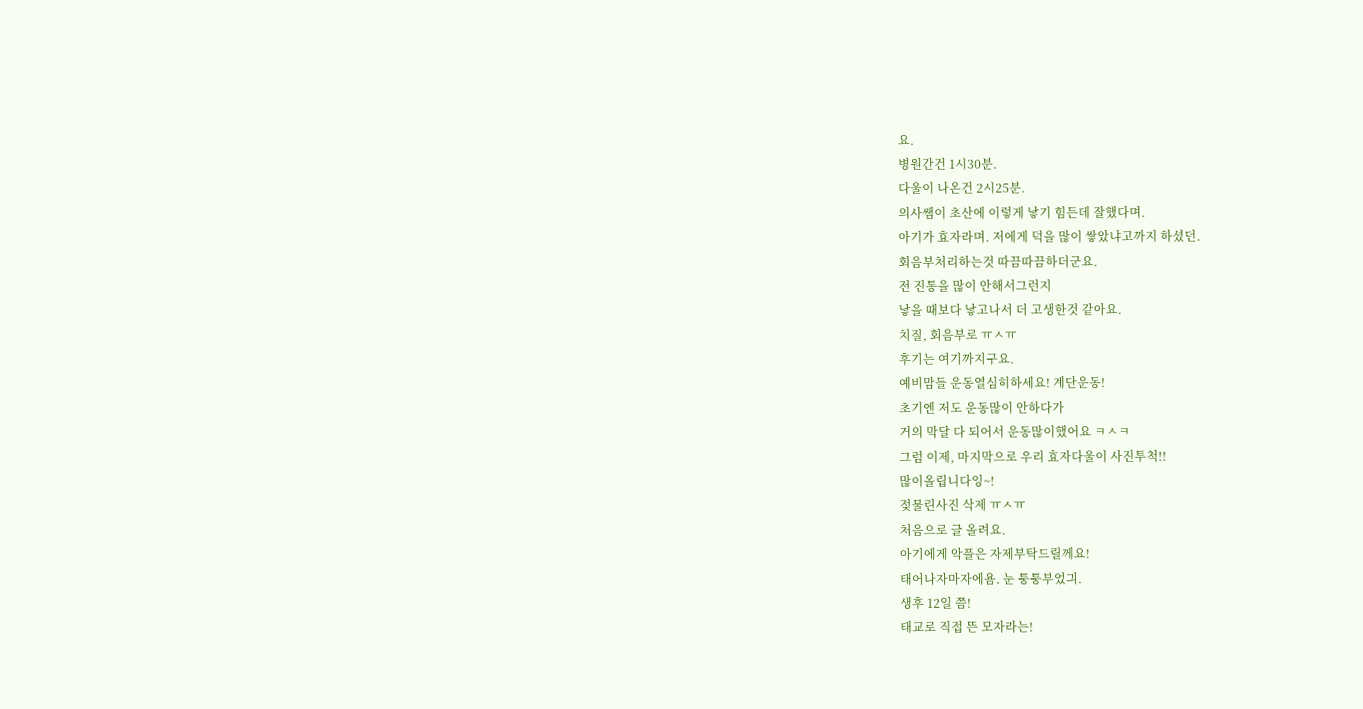요.
병원간건 1시30분.
다울이 나온건 2시25분.
의사쌤이 초산에 이렇게 낳기 힘든데 잘했다며.
아기가 효자라며. 저에게 덕을 많이 쌓았냐고까지 하셨던.
회음부처리하는것 따끔따끔하더군요.
전 진통을 많이 안해서그런지
낳을 때보다 낳고나서 더 고생한것 같아요.
치질, 회음부로 ㅠㅅㅠ
후기는 여기까지구요.
예비맘들 운동열심히하세요! 계단운동!
초기엔 저도 운동많이 안하다가
거의 막달 다 되어서 운동많이했어요 ㅋㅅㅋ
그럼 이제, 마지막으로 우리 효자다울이 사진투척!!
많이올립니다잉~!
젖물린사진 삭제 ㅠㅅㅠ
처음으로 글 올려요.
아기에게 악플은 자제부탁드릴께요!
태어나자마자에욤. 눈 퉁퉁부었긔.
생후 12일 쯤!
태교로 직접 뜬 모자라는!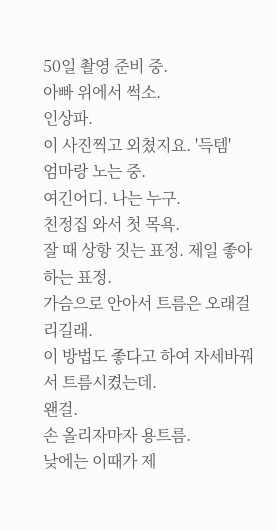50일 촬영 준비 중.
아빠 위에서 썩소.
인상파.
이 사진찍고 외쳤지요. '득템'
엄마랑 노는 중.
여긴어디. 나는 누구.
친정집 와서 첫 목욕.
잘 때 상항 짓는 표정. 제일 좋아하는 표정.
가슴으로 안아서 트름은 오래걸리길래.
이 방법도 좋다고 하여 자세바꿔서 트름시켰는데.
왠걸.
손 올리자마자 용트름.
낮에는 이때가 제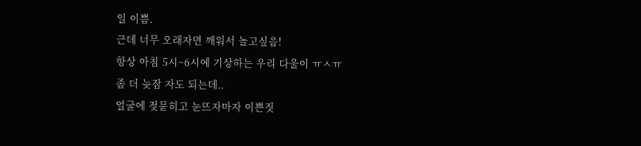일 이쁨.
근데 너무 오래자면 깨워서 놀고싶음!
항상 아침 5시~6시에 기상하는 우리 다울이 ㅠㅅㅠ
좀 더 늦잠 자도 되는데..
얼굴에 젖묻히고 눈뜨자마자 이쁜짓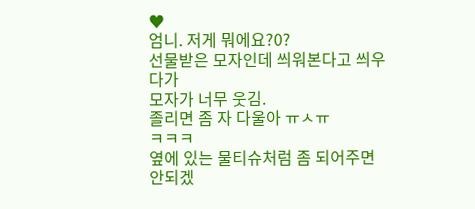♥
엄니. 저게 뭐에요?0?
선물받은 모자인데 씌워본다고 씌우다가
모자가 너무 웃김.
졸리면 좀 자 다울아 ㅠㅅㅠ
ㅋㅋㅋ
옆에 있는 물티슈처럼 좀 되어주면 안되겠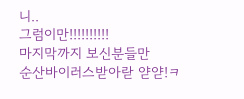니..
그럼이만!!!!!!!!!!
마지막까지 보신분들만
순산바이러스받아랃 얃얃!ㅋ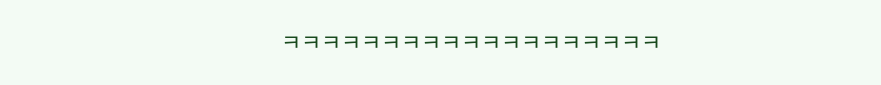ㅋㅋㅋㅋㅋㅋㅋㅋㅋㅋㅋㅋㅋㅋㅋㅋㅋㅋㅋ